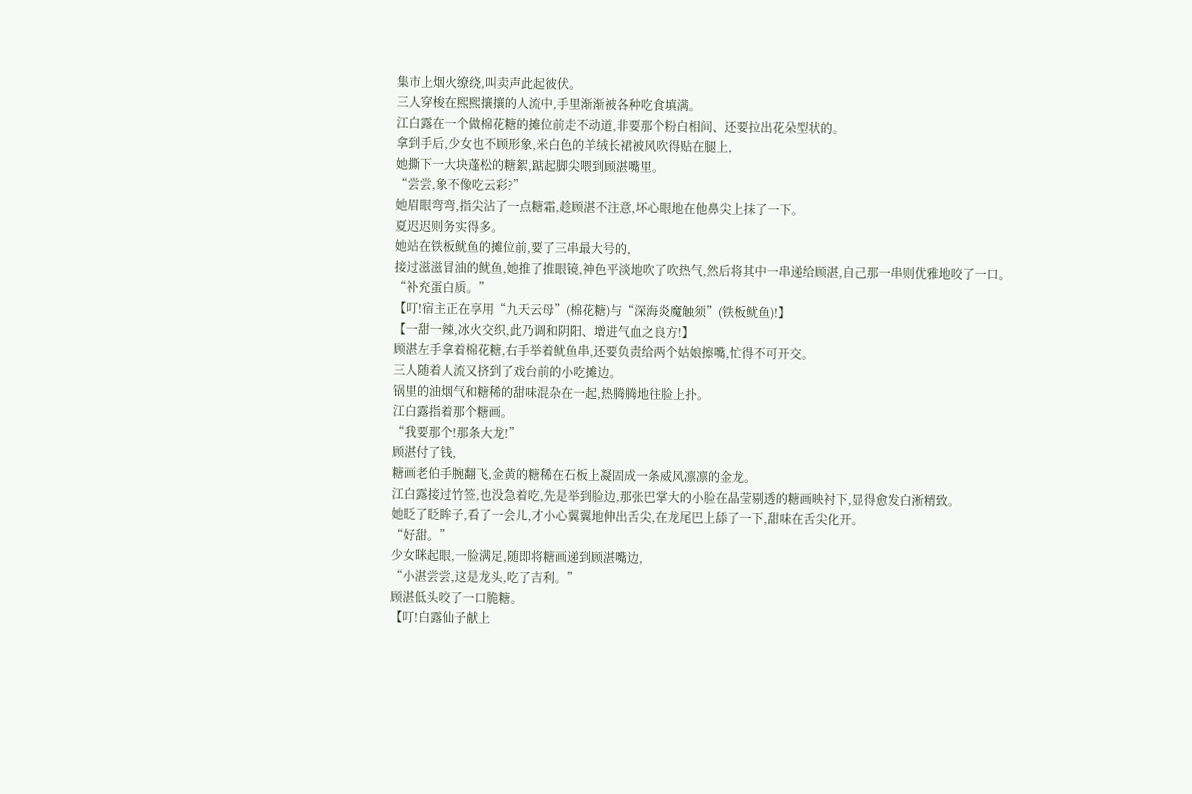集市上烟火缭绕,叫卖声此起彼伏。
三人穿梭在熙熙攘攘的人流中,手里渐渐被各种吃食填满。
江白露在一个做棉花糖的摊位前走不动道,非要那个粉白相间、还要拉出花朵型状的。
拿到手后,少女也不顾形象,米白色的羊绒长裙被风吹得贴在腿上,
她撕下一大块蓬松的糖絮,踮起脚尖喂到顾湛嘴里。
“尝尝,象不像吃云彩?”
她眉眼弯弯,指尖沾了一点糖霜,趁顾湛不注意,坏心眼地在他鼻尖上抹了一下。
夏迟迟则务实得多。
她站在铁板鱿鱼的摊位前,要了三串最大号的,
接过滋滋冒油的鱿鱼,她推了推眼镜,神色平淡地吹了吹热气,然后将其中一串递给顾湛,自己那一串则优雅地咬了一口。
“补充蛋白质。”
【叮!宿主正在享用“九天云母”(棉花糖)与“深海炎魔触须”(铁板鱿鱼)!】
【一甜一辣,冰火交织,此乃调和阴阳、增进气血之良方!】
顾湛左手拿着棉花糖,右手举着鱿鱼串,还要负责给两个姑娘擦嘴,忙得不可开交。
三人随着人流又挤到了戏台前的小吃摊边。
锅里的油烟气和糖稀的甜味混杂在一起,热腾腾地往脸上扑。
江白露指着那个糖画。
“我要那个!那条大龙!”
顾湛付了钱,
糖画老伯手腕翻飞,金黄的糖稀在石板上凝固成一条威风凛凛的金龙。
江白露接过竹签,也没急着吃,先是举到脸边,那张巴掌大的小脸在晶莹剔透的糖画映衬下,显得愈发白淅精致。
她眨了眨眸子,看了一会儿,才小心翼翼地伸出舌尖,在龙尾巴上舔了一下,甜味在舌尖化开。
“好甜。”
少女眯起眼,一脸满足,随即将糖画递到顾湛嘴边,
“小湛尝尝,这是龙头,吃了吉利。”
顾湛低头咬了一口脆糖。
【叮!白露仙子献上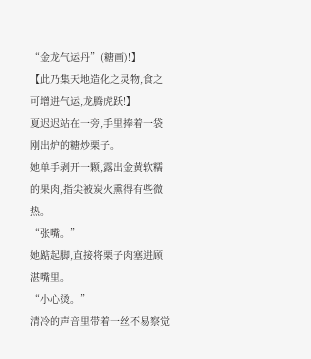“金龙气运丹”(糖画)!】
【此乃集天地造化之灵物,食之可增进气运,龙腾虎跃!】
夏迟迟站在一旁,手里捧着一袋刚出炉的糖炒栗子。
她单手剥开一颗,露出金黄软糯的果肉,指尖被炭火熏得有些微热。
“张嘴。”
她踮起脚,直接将栗子肉塞进顾湛嘴里。
“小心烫。”
清冷的声音里带着一丝不易察觉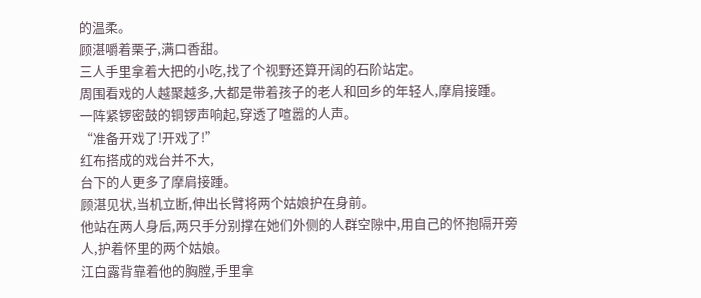的温柔。
顾湛嚼着栗子,满口香甜。
三人手里拿着大把的小吃,找了个视野还算开阔的石阶站定。
周围看戏的人越聚越多,大都是带着孩子的老人和回乡的年轻人,摩肩接踵。
一阵紧锣密鼓的铜锣声响起,穿透了喧嚣的人声。
“准备开戏了!开戏了!”
红布搭成的戏台并不大,
台下的人更多了摩肩接踵。
顾湛见状,当机立断,伸出长臂将两个姑娘护在身前。
他站在两人身后,两只手分别撑在她们外侧的人群空隙中,用自己的怀抱隔开旁人,护着怀里的两个姑娘。
江白露背靠着他的胸膛,手里拿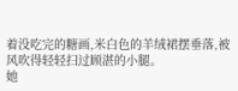着没吃完的糖画,米白色的羊绒裙摆垂落,被风吹得轻轻扫过顾湛的小腿。
她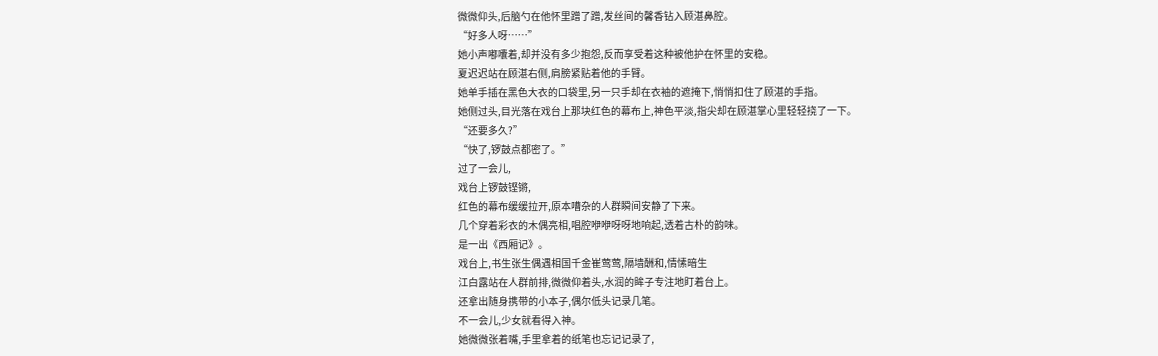微微仰头,后脑勺在他怀里蹭了蹭,发丝间的馨香钻入顾湛鼻腔。
“好多人呀……”
她小声嘟囔着,却并没有多少抱怨,反而享受着这种被他护在怀里的安稳。
夏迟迟站在顾湛右侧,肩膀紧贴着他的手臂。
她单手插在黑色大衣的口袋里,另一只手却在衣袖的遮掩下,悄悄扣住了顾湛的手指。
她侧过头,目光落在戏台上那块红色的幕布上,神色平淡,指尖却在顾湛掌心里轻轻挠了一下。
“还要多久?”
“快了,锣鼓点都密了。”
过了一会儿,
戏台上锣鼓铿锵,
红色的幕布缓缓拉开,原本嘈杂的人群瞬间安静了下来。
几个穿着彩衣的木偶亮相,唱腔咿咿呀呀地响起,透着古朴的韵味。
是一出《西厢记》。
戏台上,书生张生偶遇相国千金崔莺莺,隔墙酬和,情愫暗生
江白露站在人群前排,微微仰着头,水润的眸子专注地盯着台上。
还拿出随身携带的小本子,偶尔低头记录几笔。
不一会儿,少女就看得入神。
她微微张着嘴,手里拿着的纸笔也忘记记录了,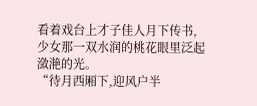看着戏台上才子佳人月下传书,少女那一双水润的桃花眼里泛起潋滟的光。
“待月西厢下,迎风户半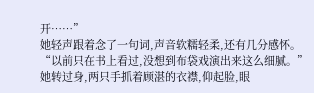开……”
她轻声跟着念了一句词,声音软糯轻柔,还有几分感怀。
“以前只在书上看过,没想到布袋戏演出来这么细腻。”
她转过身,两只手抓着顾湛的衣襟,仰起脸,眼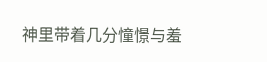神里带着几分憧憬与羞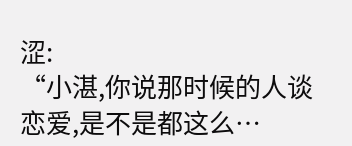涩:
“小湛,你说那时候的人谈恋爱,是不是都这么…